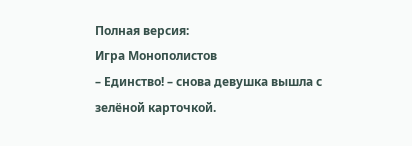Полная версия:
Игра Монополистов
– Единство! – снова девушка вышла с зелёной карточкой.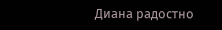Диана радостно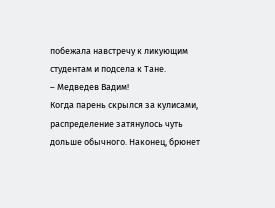побежала навстречу к ликующим студентам и подсела к Тане.
– Медведев Вадим!
Когда парень скрылся за кулисами, распределение затянулось чуть дольше обычного. Наконец, брюнет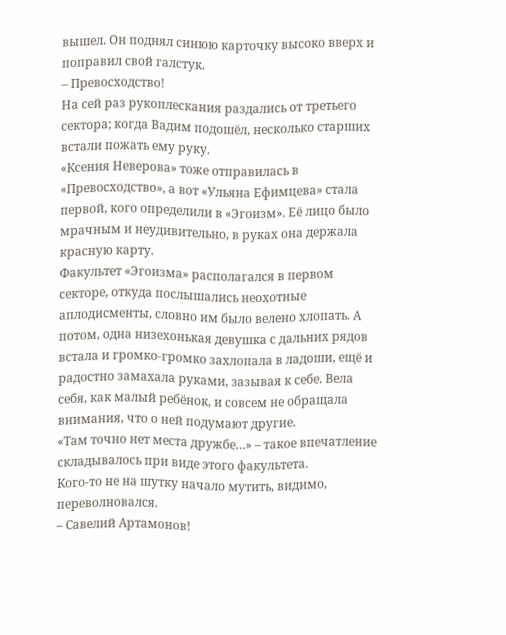вышел. Он поднял синюю карточку высоко вверх и поправил свой галстук.
– Превосходство!
На сей раз рукоплескания раздались от третьего сектора; когда Вадим подошёл, несколько старших встали пожать ему руку.
«Ксения Неверова» тоже отправилась в «Превосходство», а вот «Ульяна Ефимцева» стала первой, кого определили в «Эгоизм». Её лицо было мрачным и неудивительно, в руках она держала красную карту.
Факультет «Эгоизма» располагался в первом секторе, откуда послышались неохотные аплодисменты, словно им было велено хлопать. А потом, одна низехонькая девушка с дальних рядов встала и громко-громко захлопала в ладоши, ещё и радостно замахала руками, зазывая к себе. Вела себя, как малый ребёнок, и совсем не обращала внимания, что о ней подумают другие.
«Там точно нет места дружбе…» – такое впечатление складывалось при виде этого факультета.
Кого-то не на шутку начало мутить, видимо, переволновался.
– Савелий Артамонов!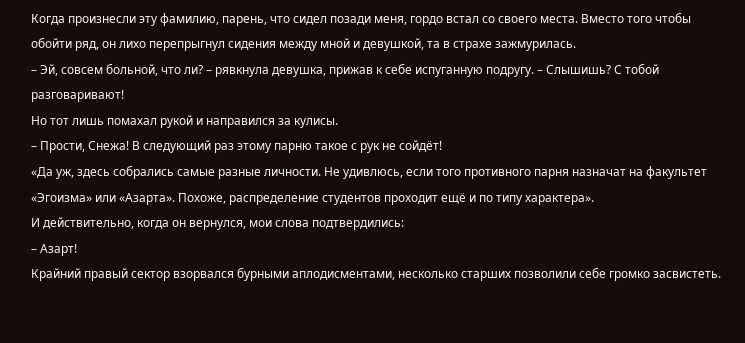Когда произнесли эту фамилию, парень, что сидел позади меня, гордо встал со своего места. Вместо того чтобы обойти ряд, он лихо перепрыгнул сидения между мной и девушкой, та в страхе зажмурилась.
– Эй, совсем больной, что ли? – рявкнула девушка, прижав к себе испуганную подругу. – Слышишь? С тобой разговаривают!
Но тот лишь помахал рукой и направился за кулисы.
– Прости, Снежа! В следующий раз этому парню такое с рук не сойдёт!
«Да уж, здесь собрались самые разные личности. Не удивлюсь, если того противного парня назначат на факультет «Эгоизма» или «Азарта». Похоже, распределение студентов проходит ещё и по типу характера».
И действительно, когда он вернулся, мои слова подтвердились:
– Азарт!
Крайний правый сектор взорвался бурными аплодисментами, несколько старших позволили себе громко засвистеть.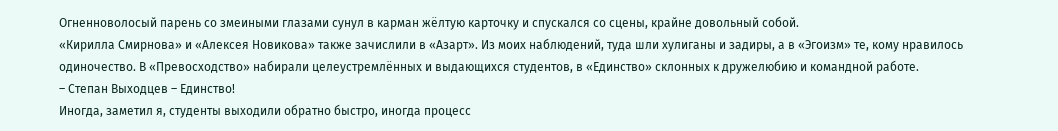Огненноволосый парень со змеиными глазами сунул в карман жёлтую карточку и спускался со сцены, крайне довольный собой.
«Кирилла Смирнова» и «Алексея Новикова» также зачислили в «Азарт». Из моих наблюдений, туда шли хулиганы и задиры, а в «Эгоизм» те, кому нравилось одиночество. В «Превосходство» набирали целеустремлённых и выдающихся студентов, в «Единство» склонных к дружелюбию и командной работе.
– Степан Выходцев – Единство!
Иногда, заметил я, студенты выходили обратно быстро, иногда процесс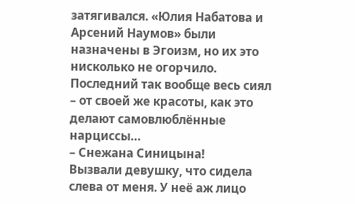затягивался. «Юлия Набатова и Арсений Наумов» были назначены в Эгоизм, но их это нисколько не огорчило. Последний так вообще весь сиял – от своей же красоты, как это делают самовлюблённые нарциссы…
– Снежана Синицына!
Вызвали девушку, что сидела слева от меня. У неё аж лицо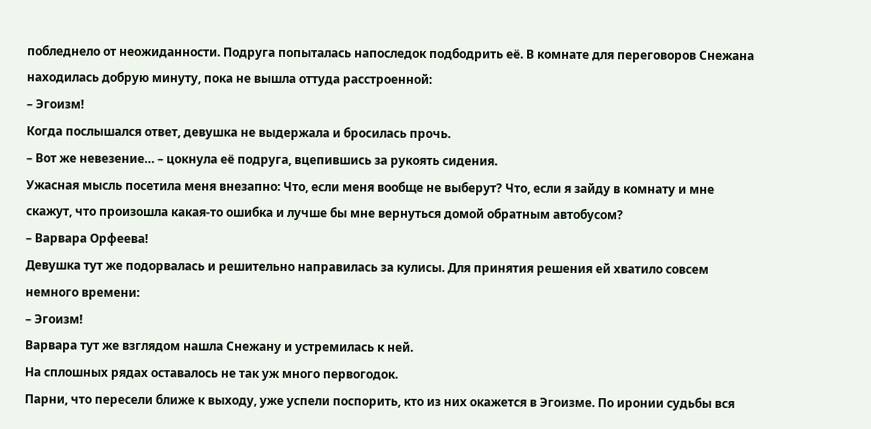побледнело от неожиданности. Подруга попыталась напоследок подбодрить её. В комнате для переговоров Снежана находилась добрую минуту, пока не вышла оттуда расстроенной:
– Эгоизм!
Когда послышался ответ, девушка не выдержала и бросилась прочь.
– Вот же невезение… – цокнула её подруга, вцепившись за рукоять сидения.
Ужасная мысль посетила меня внезапно: Что, если меня вообще не выберут? Что, если я зайду в комнату и мне скажут, что произошла какая-то ошибка и лучше бы мне вернуться домой обратным автобусом?
– Варвара Орфеева!
Девушка тут же подорвалась и решительно направилась за кулисы. Для принятия решения ей хватило совсем немного времени:
– Эгоизм!
Варвара тут же взглядом нашла Снежану и устремилась к ней.
На сплошных рядах оставалось не так уж много первогодок.
Парни, что пересели ближе к выходу, уже успели поспорить, кто из них окажется в Эгоизме. По иронии судьбы вся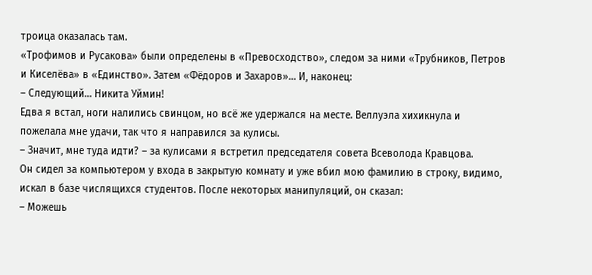троица оказалась там.
«Трофимов и Русакова» были определены в «Превосходство», следом за ними «Трубников, Петров и Киселёва» в «Единство». Затем «Фёдоров и Захаров»… И, наконец:
– Следующий… Никита Уймин!
Едва я встал, ноги налились свинцом, но всё же удержался на месте. Веллуэла хихикнула и пожелала мне удачи, так что я направился за кулисы.
– Значит, мне туда идти? – за кулисами я встретил председателя совета Всеволода Кравцова.
Он сидел за компьютером у входа в закрытую комнату и уже вбил мою фамилию в строку, видимо, искал в базе числящихся студентов. После некоторых манипуляций, он сказал:
– Можешь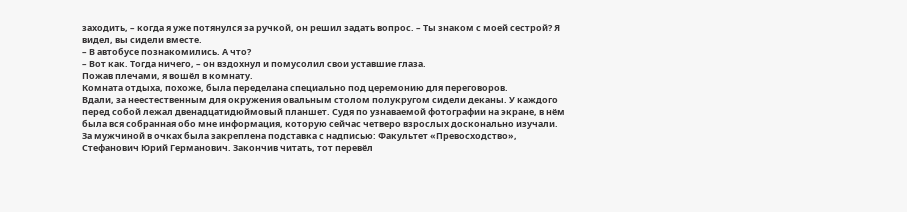заходить, – когда я уже потянулся за ручкой, он решил задать вопрос. – Ты знаком с моей сестрой? Я видел, вы сидели вместе.
– В автобусе познакомились. А что?
– Вот как. Тогда ничего, – он вздохнул и помусолил свои уставшие глаза.
Пожав плечами, я вошёл в комнату.
Комната отдыха, похоже, была переделана специально под церемонию для переговоров.
Вдали, за неестественным для окружения овальным столом полукругом сидели деканы. У каждого перед собой лежал двенадцатидюймовый планшет. Судя по узнаваемой фотографии на экране, в нём была вся собранная обо мне информация, которую сейчас четверо взрослых досконально изучали.
За мужчиной в очках была закреплена подставка с надписью: Факультет «Превосходство», Стефанович Юрий Германович. Закончив читать, тот перевёл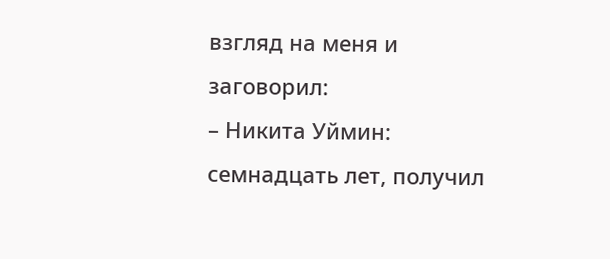взгляд на меня и заговорил:
– Никита Уймин: семнадцать лет, получил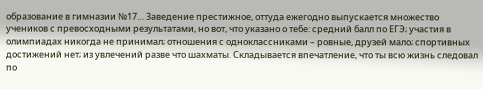образование в гимназии №17… Заведение престижное, оттуда ежегодно выпускается множество учеников с превосходными результатами, но вот, что указано о тебе: средний балл по ЕГЭ; участия в олимпиадах никогда не принимал; отношения с одноклассниками – ровные, друзей мало; спортивных достижений нет; из увлечений разве что шахматы. Складывается впечатление, что ты всю жизнь следовал по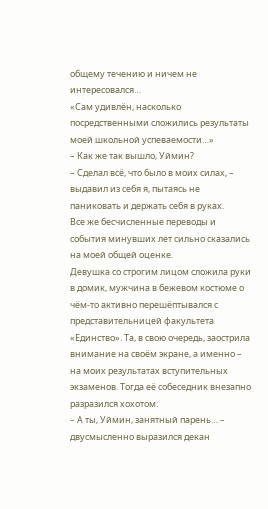общему течению и ничем не интересовался…
«Сам удивлён, насколько посредственными сложились результаты моей школьной успеваемости…»
– Как же так вышло, Уймин?
– Сделал всё, что было в моих силах, – выдавил из себя я, пытаясь не паниковать и держать себя в руках.
Все же бесчисленные переводы и события минувших лет сильно сказались на моей общей оценке.
Девушка со строгим лицом сложила руки в домик, мужчина в бежевом костюме о чём-то активно перешёптывался с представительницей факультета «Единство». Та, в свою очередь, заострила внимание на своём экране, а именно – на моих результатах вступительных экзаменов. Тогда её собеседник внезапно разразился хохотом:
– А ты, Уймин, занятный парень… – двусмысленно выразился декан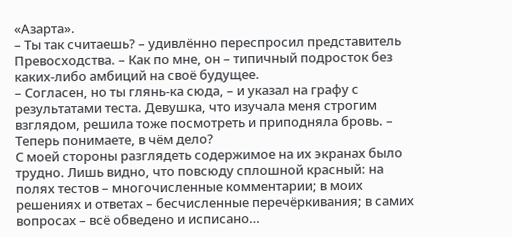«Азарта».
– Ты так считаешь? – удивлённо переспросил представитель Превосходства. – Как по мне, он – типичный подросток без каких-либо амбиций на своё будущее.
– Согласен, но ты глянь-ка сюда, – и указал на графу с результатами теста. Девушка, что изучала меня строгим взглядом, решила тоже посмотреть и приподняла бровь. – Теперь понимаете, в чём дело?
С моей стороны разглядеть содержимое на их экранах было трудно. Лишь видно, что повсюду сплошной красный: на полях тестов – многочисленные комментарии; в моих решениях и ответах – бесчисленные перечёркивания; в самих вопросах – всё обведено и исписано…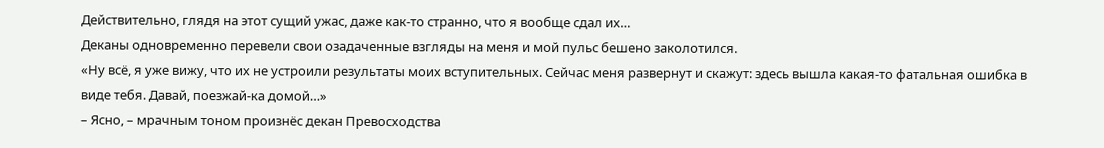Действительно, глядя на этот сущий ужас, даже как-то странно, что я вообще сдал их…
Деканы одновременно перевели свои озадаченные взгляды на меня и мой пульс бешено заколотился.
«Ну всё, я уже вижу, что их не устроили результаты моих вступительных. Сейчас меня развернут и скажут: здесь вышла какая-то фатальная ошибка в виде тебя. Давай, поезжай-ка домой…»
– Ясно, – мрачным тоном произнёс декан Превосходства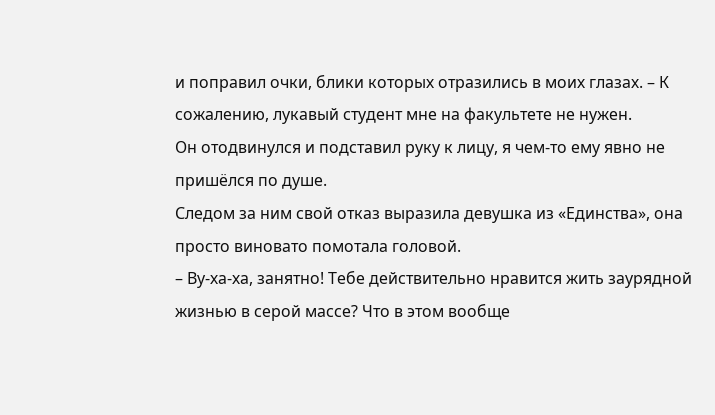и поправил очки, блики которых отразились в моих глазах. – К сожалению, лукавый студент мне на факультете не нужен.
Он отодвинулся и подставил руку к лицу, я чем-то ему явно не пришёлся по душе.
Следом за ним свой отказ выразила девушка из «Единства», она просто виновато помотала головой.
– Ву-ха-ха, занятно! Тебе действительно нравится жить заурядной жизнью в серой массе? Что в этом вообще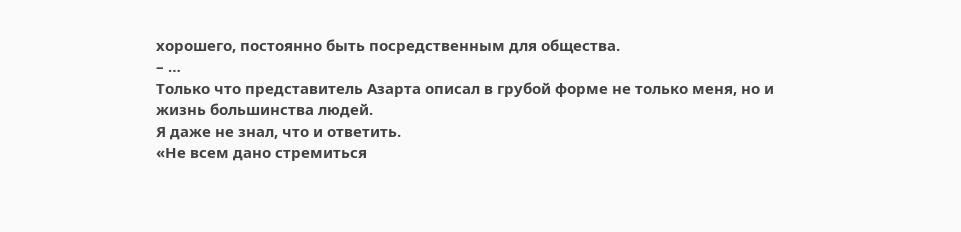хорошего, постоянно быть посредственным для общества.
– …
Только что представитель Азарта описал в грубой форме не только меня, но и жизнь большинства людей.
Я даже не знал, что и ответить.
«Не всем дано стремиться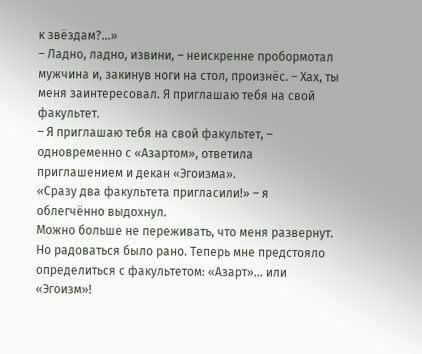к звёздам?…»
– Ладно, ладно, извини, – неискренне пробормотал мужчина и, закинув ноги на стол, произнёс. – Хах, ты меня заинтересовал. Я приглашаю тебя на свой факультет.
– Я приглашаю тебя на свой факультет, – одновременно с «Азартом», ответила приглашением и декан «Эгоизма».
«Сразу два факультета пригласили!» – я облегчённо выдохнул.
Можно больше не переживать, что меня развернут. Но радоваться было рано. Теперь мне предстояло определиться с факультетом: «Азарт»… или «Эгоизм»!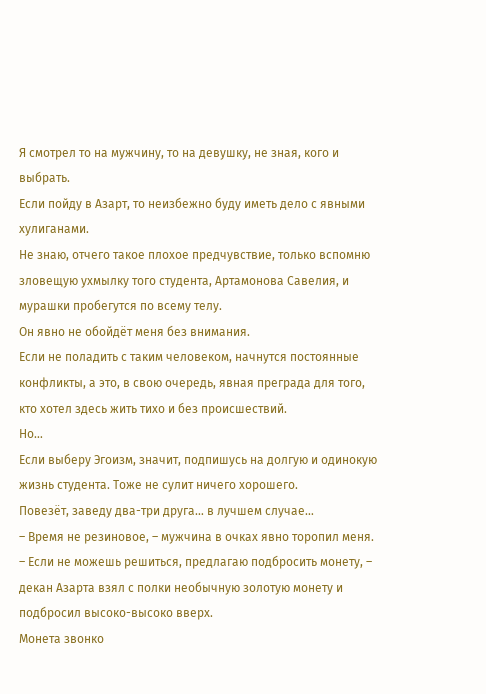Я смотрел то на мужчину, то на девушку, не зная, кого и выбрать.
Если пойду в Азарт, то неизбежно буду иметь дело с явными хулиганами.
Не знаю, отчего такое плохое предчувствие, только вспомню зловещую ухмылку того студента, Артамонова Савелия, и мурашки пробегутся по всему телу.
Он явно не обойдёт меня без внимания.
Если не поладить с таким человеком, начнутся постоянные конфликты, а это, в свою очередь, явная преграда для того, кто хотел здесь жить тихо и без происшествий.
Но…
Если выберу Эгоизм, значит, подпишусь на долгую и одинокую жизнь студента. Тоже не сулит ничего хорошего.
Повезёт, заведу два-три друга… в лучшем случае…
– Время не резиновое, – мужчина в очках явно торопил меня.
– Если не можешь решиться, предлагаю подбросить монету, – декан Азарта взял с полки необычную золотую монету и подбросил высоко-высоко вверх.
Монета звонко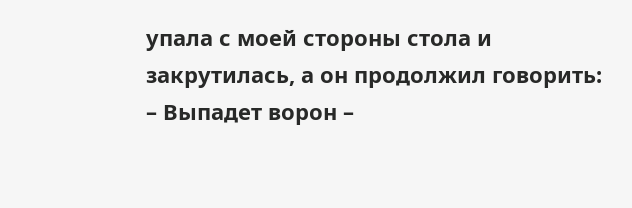упала с моей стороны стола и закрутилась, а он продолжил говорить:
– Выпадет ворон –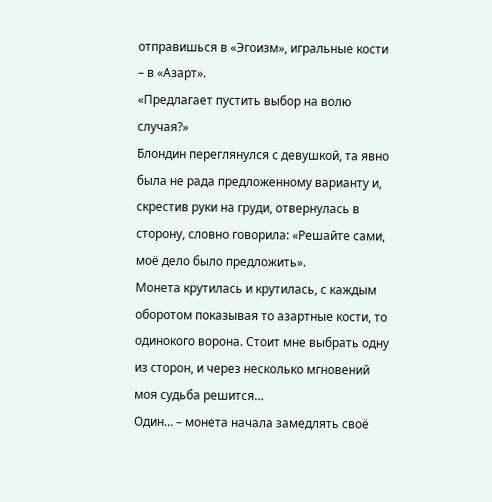отправишься в «Эгоизм», игральные кости – в «Азарт».
«Предлагает пустить выбор на волю случая?»
Блондин переглянулся с девушкой, та явно была не рада предложенному варианту и, скрестив руки на груди, отвернулась в сторону, словно говорила: «Решайте сами, моё дело было предложить».
Монета крутилась и крутилась, с каждым оборотом показывая то азартные кости, то одинокого ворона. Стоит мне выбрать одну из сторон, и через несколько мгновений моя судьба решится…
Один… – монета начала замедлять своё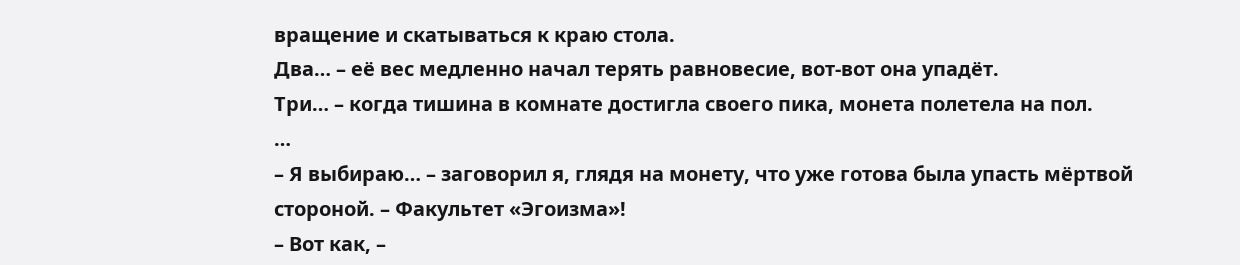вращение и скатываться к краю стола.
Два… – её вес медленно начал терять равновесие, вот-вот она упадёт.
Три… – когда тишина в комнате достигла своего пика, монета полетела на пол.
…
– Я выбираю… – заговорил я, глядя на монету, что уже готова была упасть мёртвой стороной. – Факультет «Эгоизма»!
– Вот как, –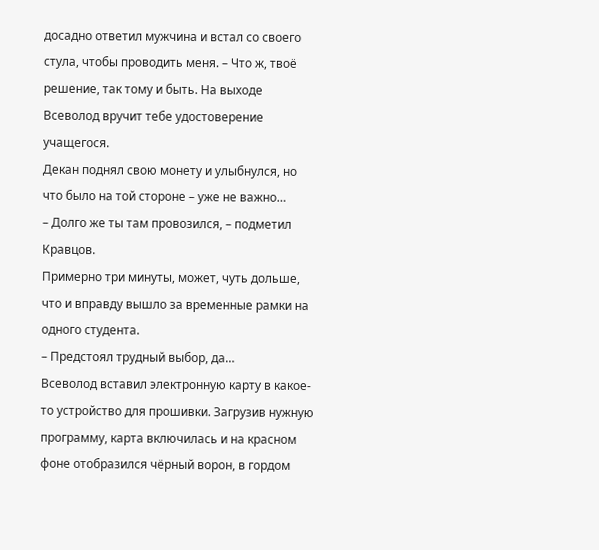досадно ответил мужчина и встал со своего стула, чтобы проводить меня. – Что ж, твоё решение, так тому и быть. На выходе Всеволод вручит тебе удостоверение учащегося.
Декан поднял свою монету и улыбнулся, но что было на той стороне – уже не важно…
– Долго же ты там провозился, – подметил Кравцов.
Примерно три минуты, может, чуть дольше, что и вправду вышло за временные рамки на одного студента.
– Предстоял трудный выбор, да…
Всеволод вставил электронную карту в какое-то устройство для прошивки. Загрузив нужную программу, карта включилась и на красном фоне отобразился чёрный ворон, в гордом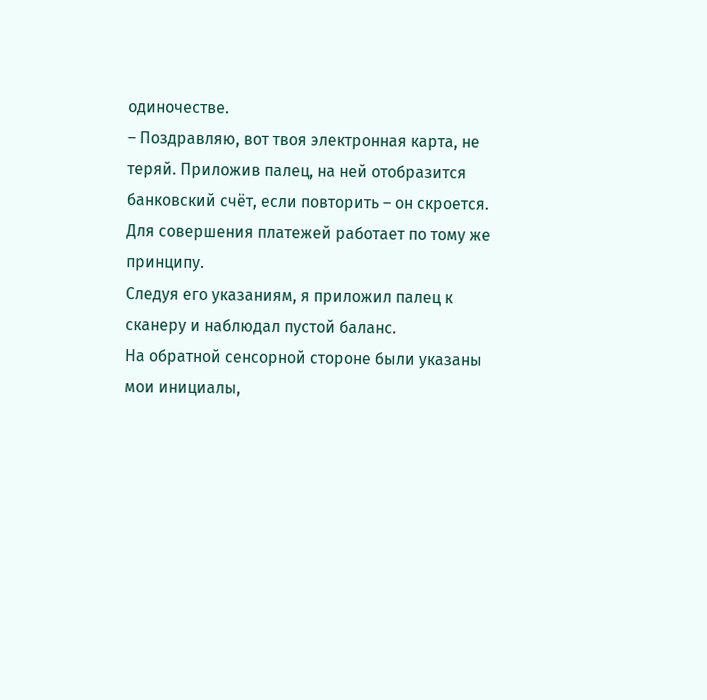одиночестве.
– Поздравляю, вот твоя электронная карта, не теряй. Приложив палец, на ней отобразится банковский счёт, если повторить – он скроется. Для совершения платежей работает по тому же принципу.
Следуя его указаниям, я приложил палец к сканеру и наблюдал пустой баланс.
На обратной сенсорной стороне были указаны мои инициалы,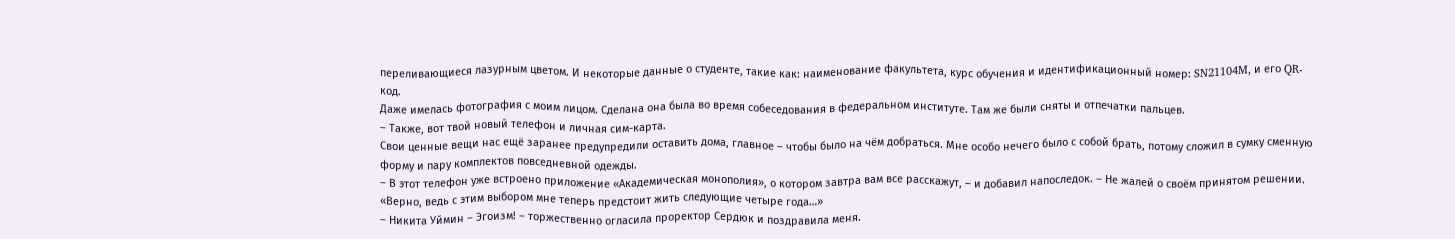переливающиеся лазурным цветом. И некоторые данные о студенте, такие как: наименование факультета, курс обучения и идентификационный номер: SN21104M, и его QR-код.
Даже имелась фотография с моим лицом. Сделана она была во время собеседования в федеральном институте. Там же были сняты и отпечатки пальцев.
– Также, вот твой новый телефон и личная сим-карта.
Свои ценные вещи нас ещё заранее предупредили оставить дома, главное – чтобы было на чём добраться. Мне особо нечего было с собой брать, потому сложил в сумку сменную форму и пару комплектов повседневной одежды.
– В этот телефон уже встроено приложение «Академическая монополия», о котором завтра вам все расскажут, – и добавил напоследок. – Не жалей о своём принятом решении.
«Верно, ведь с этим выбором мне теперь предстоит жить следующие четыре года…»
– Никита Уймин – Эгоизм! – торжественно огласила проректор Сердюк и поздравила меня.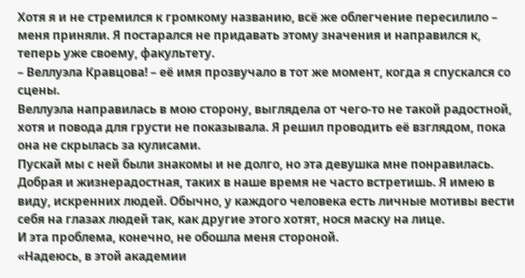Хотя я и не стремился к громкому названию, всё же облегчение пересилило – меня приняли. Я постарался не придавать этому значения и направился к, теперь уже своему, факультету.
– Веллуэла Кравцова! – её имя прозвучало в тот же момент, когда я спускался со сцены.
Веллуэла направилась в мою сторону, выглядела от чего-то не такой радостной, хотя и повода для грусти не показывала. Я решил проводить её взглядом, пока она не скрылась за кулисами.
Пускай мы с ней были знакомы и не долго, но эта девушка мне понравилась. Добрая и жизнерадостная, таких в наше время не часто встретишь. Я имею в виду, искренних людей. Обычно, у каждого человека есть личные мотивы вести себя на глазах людей так, как другие этого хотят, нося маску на лице.
И эта проблема, конечно, не обошла меня стороной.
«Надеюсь, в этой академии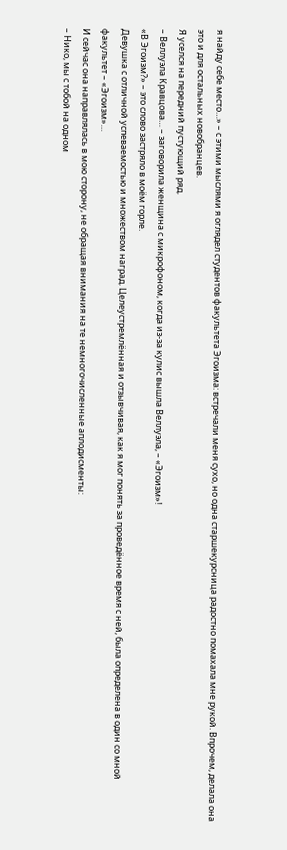я найду себе место…» – с этими мыслями я оглядел студентов факультета Эгоизма: встречали меня сухо, но одна старшекурсница радостно помахала мне рукой. Впрочем, делала она это и для остальных новобранцев.
Я уселся на передний пустующий ряд.
– Веллуэла Кравцова… – заговорила женщина с микрофоном, когда из-за кулис вышла Веллуэла, – «Эгоизм»!
«В Эгоизм?» – это слово застряло в моём горле.
Девушка с отличной успеваемостью и множеством наград. Целеустремлённая и отзывчивая, как я мог понять за проведённое время с ней, была определена в один со мной факультет – «Эгоизм»…
И сейчас она направлялась в мою сторону, не обращая внимания на те немногочисленные аплодисменты:
– Нико, мы с тобой на одном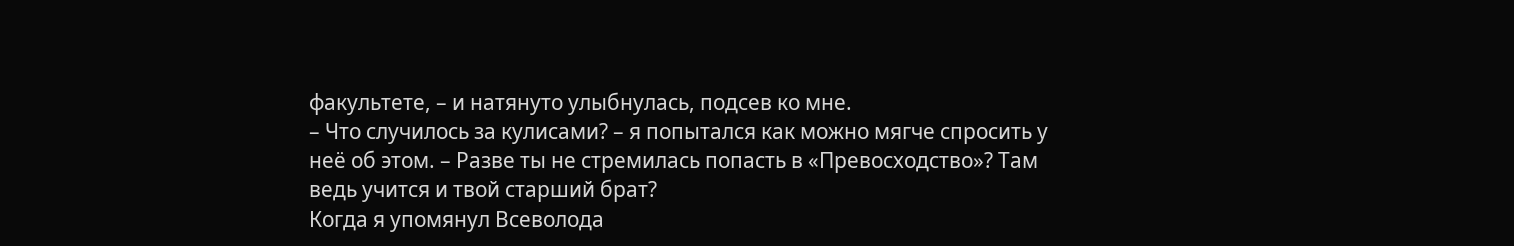факультете, – и натянуто улыбнулась, подсев ко мне.
– Что случилось за кулисами? – я попытался как можно мягче спросить у неё об этом. – Разве ты не стремилась попасть в «Превосходство»? Там ведь учится и твой старший брат?
Когда я упомянул Всеволода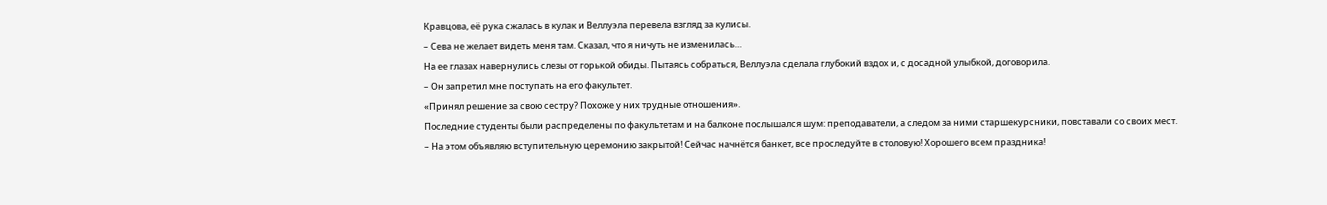Кравцова, её рука сжалась в кулак и Веллуэла перевела взгляд за кулисы.
– Сева не желает видеть меня там. Сказал, что я ничуть не изменилась…
На ее глазах навернулись слезы от горькой обиды. Пытаясь собраться, Веллуэла сделала глубокий вздох и, с досадной улыбкой, договорила.
– Он запретил мне поступать на его факультет.
«Принял решение за свою сестру? Похоже у них трудные отношения».
Последние студенты были распределены по факультетам и на балконе послышался шум: преподаватели, а следом за ними старшекурсники, повставали со своих мест.
– На этом объявляю вступительную церемонию закрытой! Сейчас начнётся банкет, все проследуйте в столовую! Хорошего всем праздника!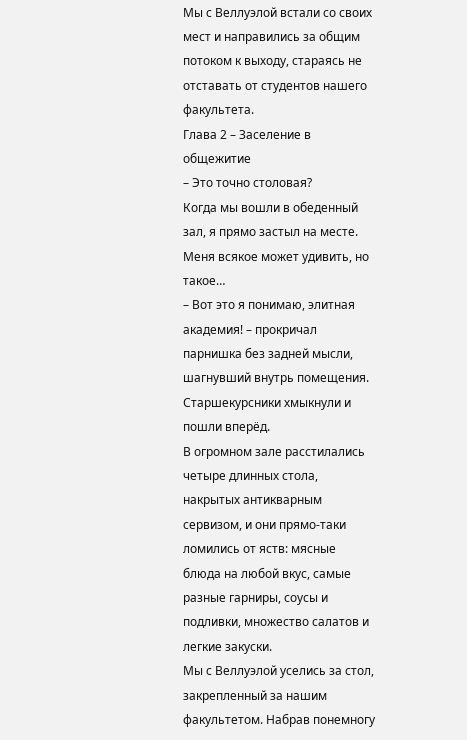Мы с Веллуэлой встали со своих мест и направились за общим потоком к выходу, стараясь не отставать от студентов нашего факультета.
Глава 2 – Заселение в общежитие
– Это точно столовая?
Когда мы вошли в обеденный зал, я прямо застыл на месте. Меня всякое может удивить, но такое…
– Вот это я понимаю, элитная академия! – прокричал парнишка без задней мысли, шагнувший внутрь помещения. Старшекурсники хмыкнули и пошли вперёд.
В огромном зале расстилались четыре длинных стола, накрытых антикварным сервизом, и они прямо-таки ломились от яств: мясные блюда на любой вкус, самые разные гарниры, соусы и подливки, множество салатов и легкие закуски.
Мы с Веллуэлой уселись за стол, закрепленный за нашим факультетом. Набрав понемногу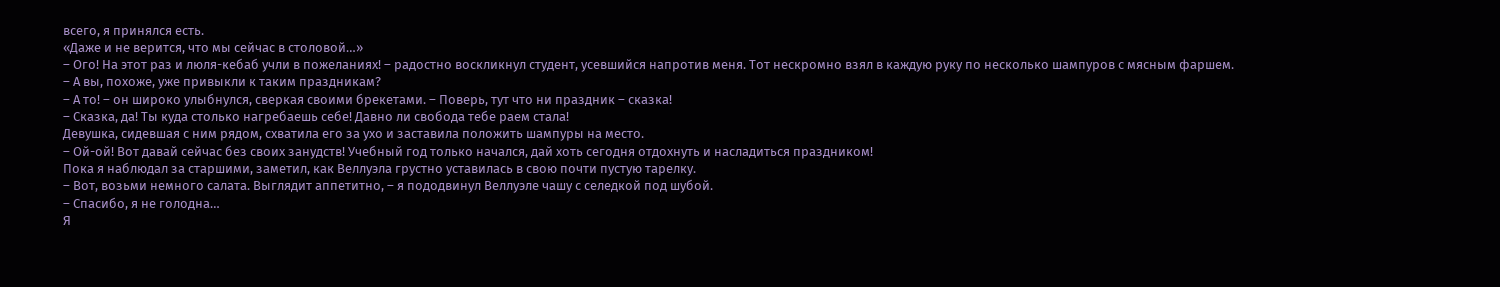всего, я принялся есть.
«Даже и не верится, что мы сейчас в столовой…»
– Ого! На этот раз и люля-кебаб учли в пожеланиях! – радостно воскликнул студент, усевшийся напротив меня. Тот нескромно взял в каждую руку по несколько шампуров с мясным фаршем.
– А вы, похоже, уже привыкли к таким праздникам?
– А то! – он широко улыбнулся, сверкая своими брекетами. – Поверь, тут что ни праздник – сказка!
– Сказка, да! Ты куда столько нагребаешь себе! Давно ли свобода тебе раем стала!
Девушка, сидевшая с ним рядом, схватила его за ухо и заставила положить шампуры на место.
– Ой-ой! Вот давай сейчас без своих занудств! Учебный год только начался, дай хоть сегодня отдохнуть и насладиться праздником!
Пока я наблюдал за старшими, заметил, как Веллуэла грустно уставилась в свою почти пустую тарелку.
– Вот, возьми немного салата. Выглядит аппетитно, – я пододвинул Веллуэле чашу с селедкой под шубой.
– Спасибо, я не голодна…
Я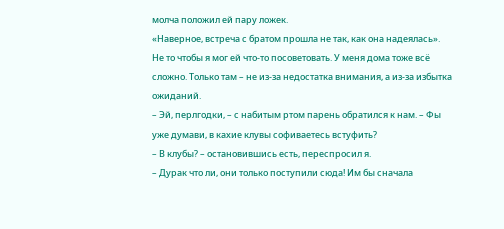молча положил ей пару ложек.
«Наверное, встреча с братом прошла не так, как она надеялась».
Не то чтобы я мог ей что-то посоветовать. У меня дома тоже всё сложно. Только там – не из-за недостатка внимания, а из-за избытка ожиданий.
– Эй, перлгодки, – с набитым ртом парень обратился к нам. – Фы уже думави, в кахие клувы софиваетесь встуфить?
– В клубы? – остановившись есть, переспросил я.
– Дурак что ли, они только поступили сюда! Им бы сначала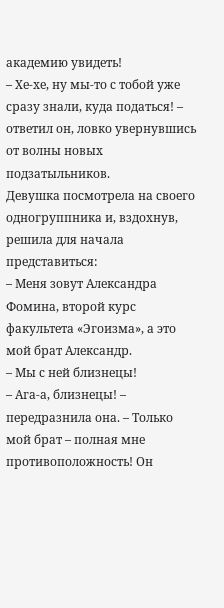академию увидеть!
– Хе-хе, ну мы-то с тобой уже сразу знали, куда податься! – ответил он, ловко увернувшись от волны новых подзатыльников.
Девушка посмотрела на своего одногруппника и, вздохнув, решила для начала представиться:
– Меня зовут Александра Фомина, второй курс факультета «Эгоизма», а это мой брат Александр.
– Мы с ней близнецы!
– Ага-а, близнецы! – передразнила она. – Только мой брат – полная мне противоположность! Он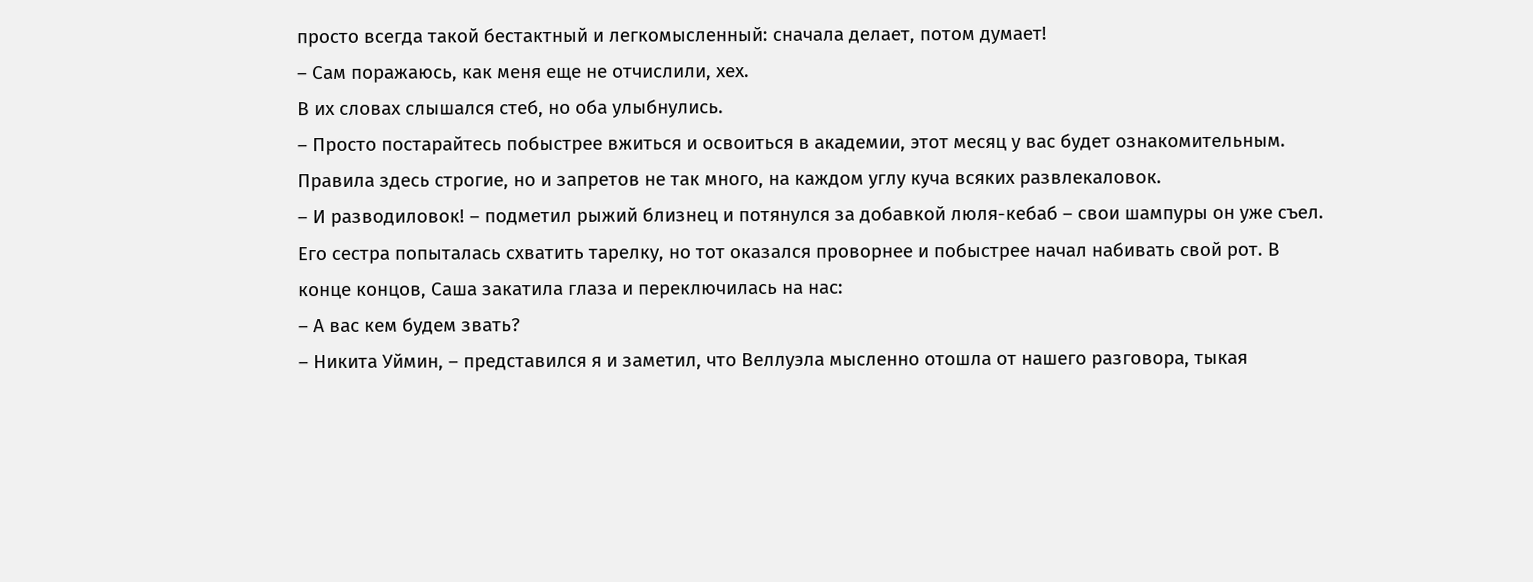просто всегда такой бестактный и легкомысленный: сначала делает, потом думает!
– Сам поражаюсь, как меня еще не отчислили, хех.
В их словах слышался стеб, но оба улыбнулись.
– Просто постарайтесь побыстрее вжиться и освоиться в академии, этот месяц у вас будет ознакомительным. Правила здесь строгие, но и запретов не так много, на каждом углу куча всяких развлекаловок.
– И разводиловок! – подметил рыжий близнец и потянулся за добавкой люля-кебаб – свои шампуры он уже съел.
Его сестра попыталась схватить тарелку, но тот оказался проворнее и побыстрее начал набивать свой рот. В конце концов, Саша закатила глаза и переключилась на нас:
– А вас кем будем звать?
– Никита Уймин, – представился я и заметил, что Веллуэла мысленно отошла от нашего разговора, тыкая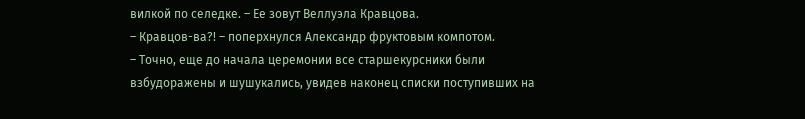вилкой по селедке. – Ее зовут Веллуэла Кравцова.
– Кравцов-ва?! – поперхнулся Александр фруктовым компотом.
– Точно, еще до начала церемонии все старшекурсники были взбудоражены и шушукались, увидев наконец списки поступивших на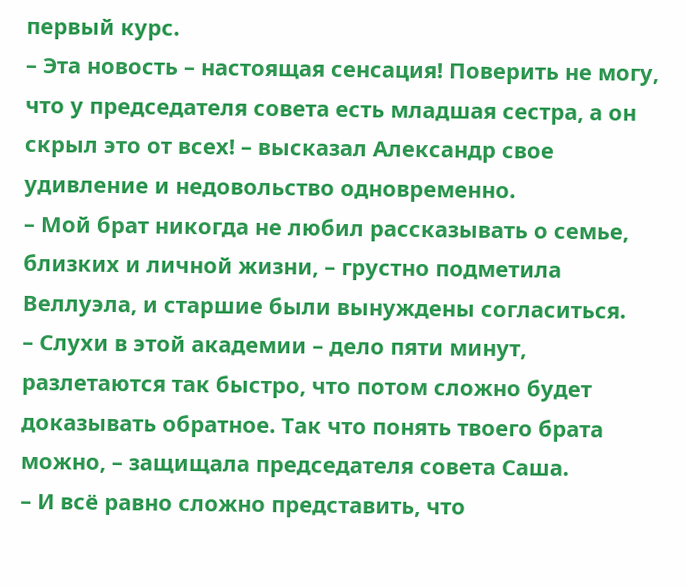первый курс.
– Эта новость – настоящая сенсация! Поверить не могу, что у председателя совета есть младшая сестра, а он скрыл это от всех! – высказал Александр свое удивление и недовольство одновременно.
– Мой брат никогда не любил рассказывать о семье, близких и личной жизни, – грустно подметила Веллуэла, и старшие были вынуждены согласиться.
– Слухи в этой академии – дело пяти минут, разлетаются так быстро, что потом сложно будет доказывать обратное. Так что понять твоего брата можно, – защищала председателя совета Саша.
– И всё равно сложно представить, что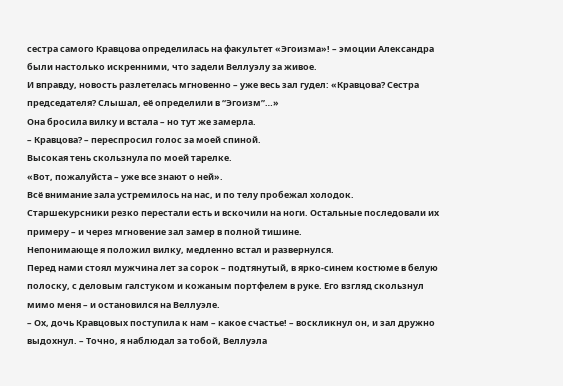сестра самого Кравцова определилась на факультет «Эгоизма»! – эмоции Александра были настолько искренними, что задели Веллуэлу за живое.
И вправду, новость разлетелась мгновенно – уже весь зал гудел: «Кравцова? Сестра председателя? Слышал, её определили в “Эгоизм”…»
Она бросила вилку и встала – но тут же замерла.
– Кравцова? – переспросил голос за моей спиной.
Высокая тень скользнула по моей тарелке.
«Вот, пожалуйста – уже все знают о ней».
Всё внимание зала устремилось на нас, и по телу пробежал холодок.
Старшекурсники резко перестали есть и вскочили на ноги. Остальные последовали их примеру – и через мгновение зал замер в полной тишине.
Непонимающе я положил вилку, медленно встал и развернулся.
Перед нами стоял мужчина лет за сорок – подтянутый, в ярко-синем костюме в белую полоску, с деловым галстуком и кожаным портфелем в руке. Его взгляд скользнул мимо меня – и остановился на Веллуэле.
– Ох, дочь Кравцовых поступила к нам – какое счастье! – воскликнул он, и зал дружно выдохнул. – Точно, я наблюдал за тобой, Веллуэла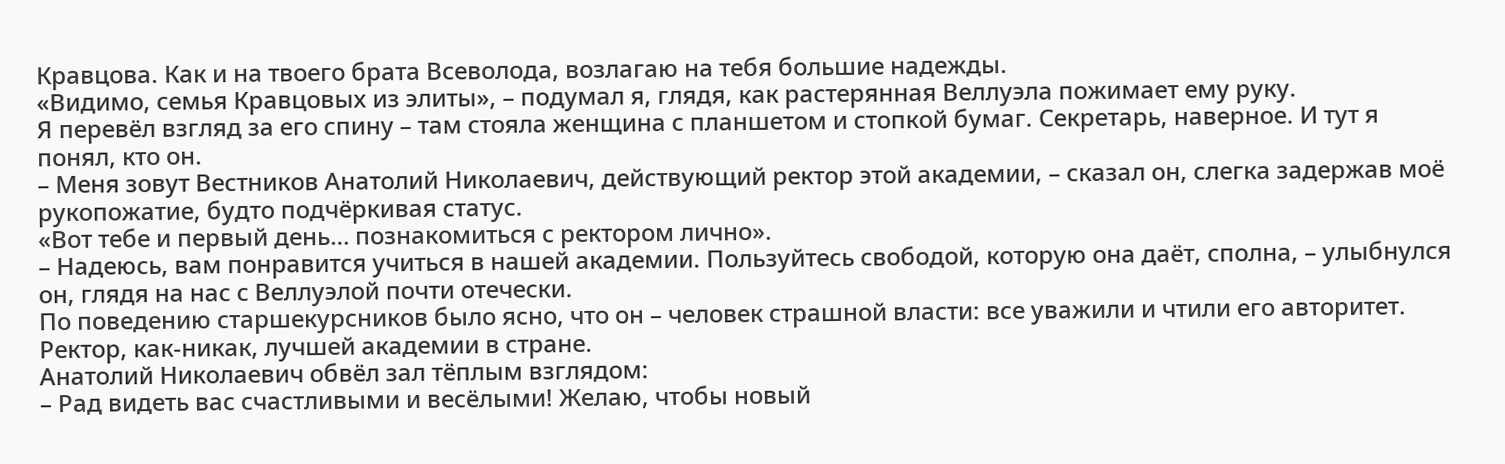Кравцова. Как и на твоего брата Всеволода, возлагаю на тебя большие надежды.
«Видимо, семья Кравцовых из элиты», – подумал я, глядя, как растерянная Веллуэла пожимает ему руку.
Я перевёл взгляд за его спину – там стояла женщина с планшетом и стопкой бумаг. Секретарь, наверное. И тут я понял, кто он.
– Меня зовут Вестников Анатолий Николаевич, действующий ректор этой академии, – сказал он, слегка задержав моё рукопожатие, будто подчёркивая статус.
«Вот тебе и первый день… познакомиться с ректором лично».
– Надеюсь, вам понравится учиться в нашей академии. Пользуйтесь свободой, которую она даёт, сполна, – улыбнулся он, глядя на нас с Веллуэлой почти отечески.
По поведению старшекурсников было ясно, что он – человек страшной власти: все уважили и чтили его авторитет. Ректор, как-никак, лучшей академии в стране.
Анатолий Николаевич обвёл зал тёплым взглядом:
– Рад видеть вас счастливыми и весёлыми! Желаю, чтобы новый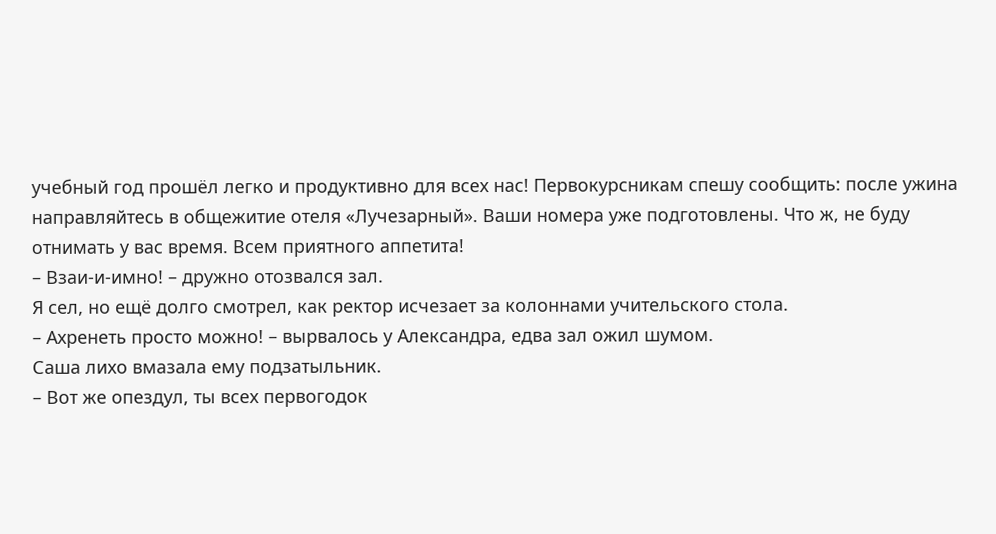учебный год прошёл легко и продуктивно для всех нас! Первокурсникам спешу сообщить: после ужина направляйтесь в общежитие отеля «Лучезарный». Ваши номера уже подготовлены. Что ж, не буду отнимать у вас время. Всем приятного аппетита!
– Взаи-и-имно! – дружно отозвался зал.
Я сел, но ещё долго смотрел, как ректор исчезает за колоннами учительского стола.
– Ахренеть просто можно! – вырвалось у Александра, едва зал ожил шумом.
Саша лихо вмазала ему подзатыльник.
– Вот же опездул, ты всех первогодок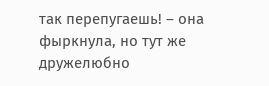так перепугаешь! – она фыркнула, но тут же дружелюбно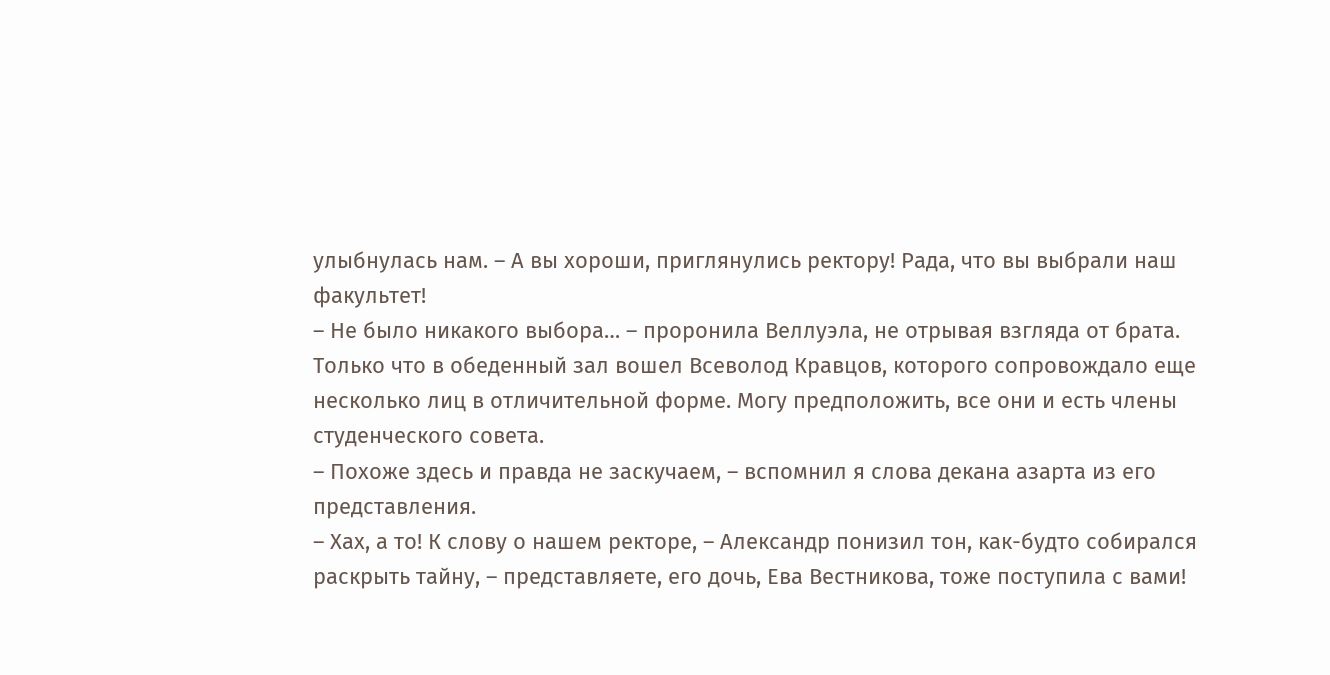улыбнулась нам. – А вы хороши, приглянулись ректору! Рада, что вы выбрали наш факультет!
– Не было никакого выбора… – проронила Веллуэла, не отрывая взгляда от брата.
Только что в обеденный зал вошел Всеволод Кравцов, которого сопровождало еще несколько лиц в отличительной форме. Могу предположить, все они и есть члены студенческого совета.
– Похоже здесь и правда не заскучаем, – вспомнил я слова декана азарта из его представления.
– Хах, а то! К слову о нашем ректоре, – Александр понизил тон, как-будто собирался раскрыть тайну, – представляете, его дочь, Ева Вестникова, тоже поступила с вами!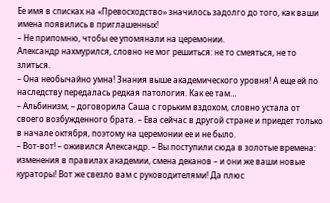Ее имя в списках на «Превосходство» значилось задолго до того, как ваши имена появились в приглашенных!
– Не припомню, чтобы ее упомянали на церемонии.
Александр нахмурился, словно не мог решиться: не то смеяться, не то злиться.
– Она необычайно умна! Знания выше академического уровня! А еще ей по наследству передалась редкая патология. Как ее там…
– Альбинизм, – договорила Саша с горьким вздохом, словно устала от своего возбужденного брата. – Ева сейчас в другой стране и приедет только в начале октября, поэтому на церемонии ее и не было.
– Вот-вот! – оживился Александр. – Вы поступили сюда в золотые времена: изменения в правилах академии, смена деканов – и они же ваши новые кураторы! Вот же свезло вам с руководителями! Да плюс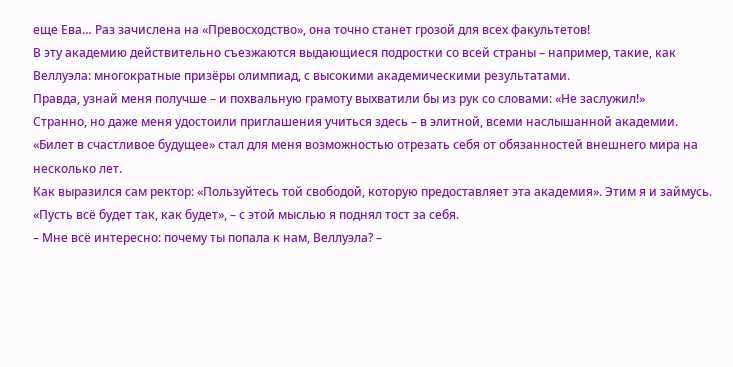еще Ева… Раз зачислена на «Превосходство», она точно станет грозой для всех факультетов!
В эту академию действительно съезжаются выдающиеся подростки со всей страны – например, такие, как Веллуэла: многократные призёры олимпиад, с высокими академическими результатами.
Правда, узнай меня получше – и похвальную грамоту выхватили бы из рук со словами: «Не заслужил!»
Странно, но даже меня удостоили приглашения учиться здесь – в элитной, всеми наслышанной академии.
«Билет в счастливое будущее» стал для меня возможностью отрезать себя от обязанностей внешнего мира на несколько лет.
Как выразился сам ректор: «Пользуйтесь той свободой, которую предоставляет эта академия». Этим я и займусь.
«Пусть всё будет так, как будет», – с этой мыслью я поднял тост за себя.
– Мне всё интересно: почему ты попала к нам, Веллуэла? –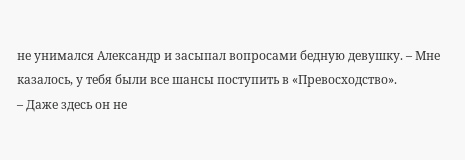не унимался Александр и засыпал вопросами бедную девушку. – Мне казалось, у тебя были все шансы поступить в «Превосходство».
– Даже здесь он не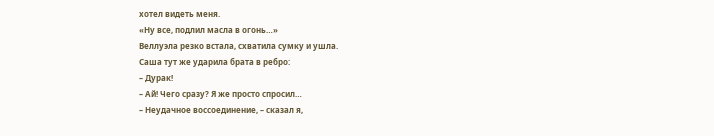хотел видеть меня.
«Ну все, подлил масла в огонь…»
Веллуэла резко встала, схватила сумку и ушла.
Саша тут же ударила брата в ребро:
– Дурак!
– Ай! Чего сразу? Я же просто спросил…
– Неудачное воссоединение, – сказал я,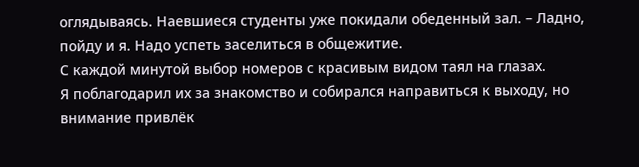оглядываясь. Наевшиеся студенты уже покидали обеденный зал. – Ладно, пойду и я. Надо успеть заселиться в общежитие.
С каждой минутой выбор номеров с красивым видом таял на глазах.
Я поблагодарил их за знакомство и собирался направиться к выходу, но внимание привлёк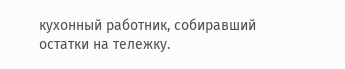кухонный работник, собиравший остатки на тележку.